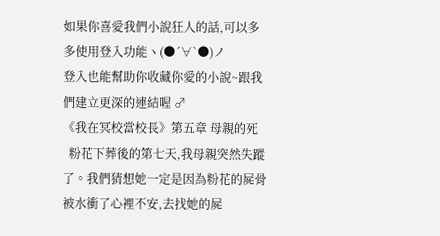如果你喜愛我們小說狂人的話,可以多多使用登入功能ヽ(●´∀`●)ノ
登入也能幫助你收藏你愛的小說~跟我們建立更深的連結喔 ♂
《我在冥校當校長》第五章 母親的死
  粉花下葬後的第七天,我母親突然失蹤了。我們猜想她一定是因為粉花的屍骨被水衝了心裡不安,去找她的屍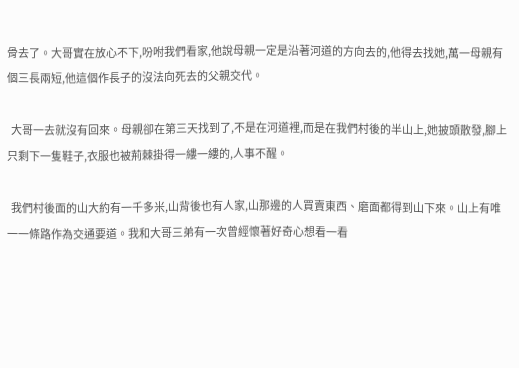骨去了。大哥實在放心不下,吩咐我們看家,他說母親一定是沿著河道的方向去的,他得去找她,萬一母親有個三長兩短,他這個作長子的沒法向死去的父親交代。

  大哥一去就沒有回來。母親卻在第三天找到了,不是在河道裡,而是在我們村後的半山上,她披頭散發,腳上只剩下一隻鞋子,衣服也被荊棘掛得一縷一縷的,人事不醒。

  我們村後面的山大約有一千多米,山背後也有人家,山那邊的人買賣東西、磨面都得到山下來。山上有唯一一條路作為交通要道。我和大哥三弟有一次曾經懷著好奇心想看一看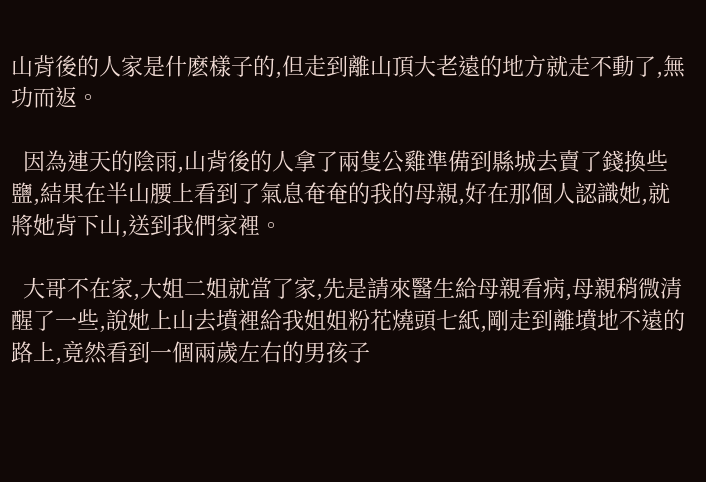山背後的人家是什麽樣子的,但走到離山頂大老遠的地方就走不動了,無功而返。

  因為連天的陰雨,山背後的人拿了兩隻公雞準備到縣城去賣了錢換些鹽,結果在半山腰上看到了氣息奄奄的我的母親,好在那個人認識她,就將她背下山,送到我們家裡。

  大哥不在家,大姐二姐就當了家,先是請來醫生給母親看病,母親稍微清醒了一些,說她上山去墳裡給我姐姐粉花燒頭七紙,剛走到離墳地不遠的路上,竟然看到一個兩歲左右的男孩子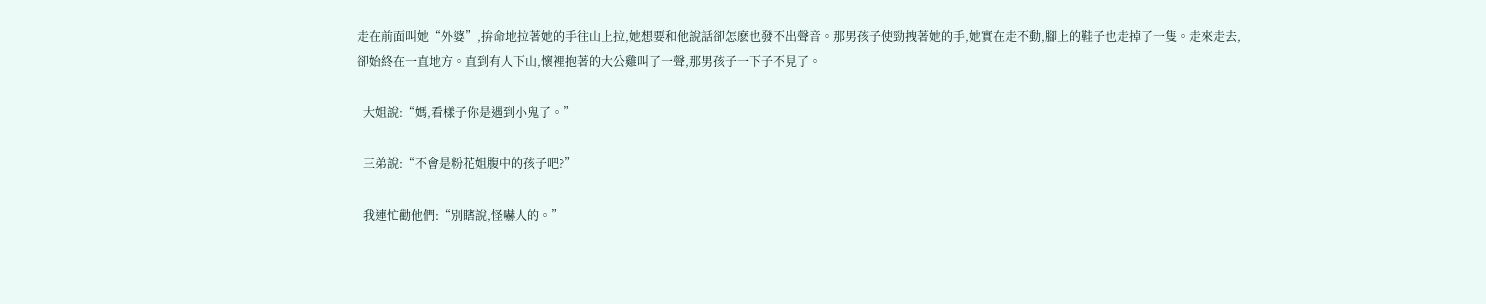走在前面叫她“外婆”,拚命地拉著她的手往山上拉,她想要和他說話卻怎麽也發不出聲音。那男孩子使勁拽著她的手,她實在走不動,腳上的鞋子也走掉了一隻。走來走去,卻始終在一直地方。直到有人下山,懷裡抱著的大公雞叫了一聲,那男孩子一下子不見了。

  大姐說:“媽,看樣子你是遇到小鬼了。”

  三弟說:“不會是粉花姐腹中的孩子吧?”

  我連忙勸他們:“別瞎說,怪嚇人的。”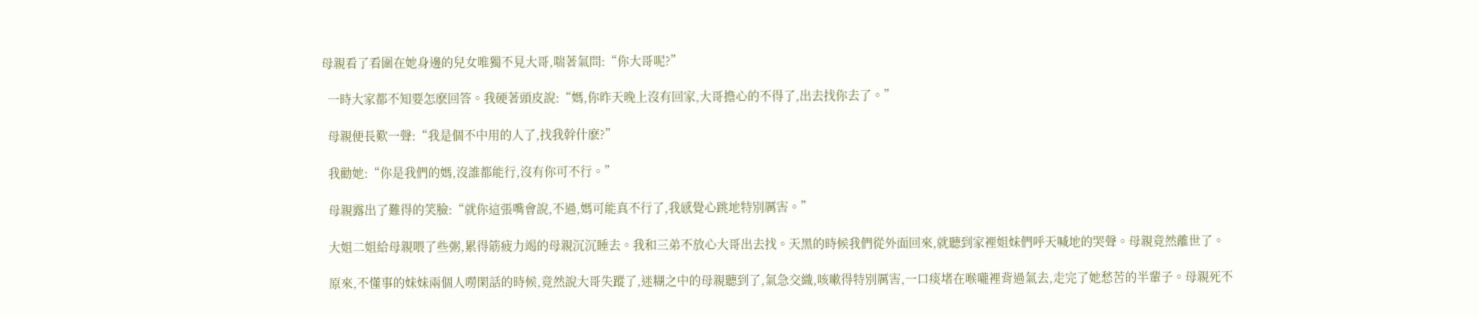母親看了看圍在她身邊的兒女唯獨不見大哥,喘著氣問:“你大哥呢?”

  一時大家都不知要怎麽回答。我硬著頭皮說:“媽,你昨天晚上沒有回家,大哥擔心的不得了,出去找你去了。”

  母親便長歎一聲:“我是個不中用的人了,找我幹什麽?”

  我勸她:“你是我們的媽,沒誰都能行,沒有你可不行。”

  母親露出了難得的笑臉:“就你這張嘴會說,不過,媽可能真不行了,我感覺心跳地特別厲害。”

  大姐二姐給母親喂了些粥,累得筋疲力竭的母親沉沉睡去。我和三弟不放心大哥出去找。天黑的時候我們從外面回來,就聽到家裡姐妹們呼天喊地的哭聲。母親竟然離世了。

  原來,不懂事的妹妹兩個人嘮閑話的時候,竟然說大哥失蹤了,迷糊之中的母親聽到了,氣急交織,咳嗽得特別厲害,一口痰堵在喉嚨裡背過氣去,走完了她愁苦的半輩子。母親死不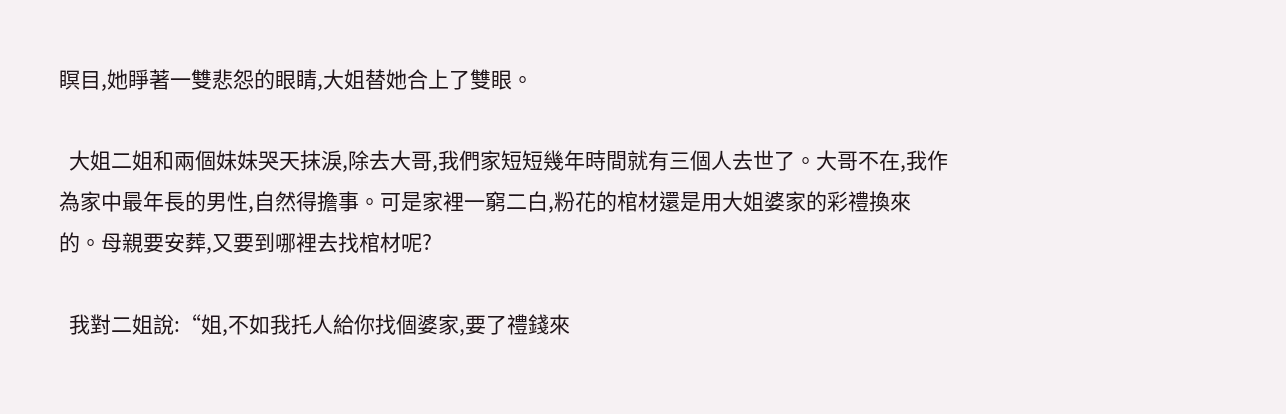瞑目,她睜著一雙悲怨的眼睛,大姐替她合上了雙眼。

  大姐二姐和兩個妹妹哭天抹淚,除去大哥,我們家短短幾年時間就有三個人去世了。大哥不在,我作為家中最年長的男性,自然得擔事。可是家裡一窮二白,粉花的棺材還是用大姐婆家的彩禮換來的。母親要安葬,又要到哪裡去找棺材呢?

  我對二姐說:“姐,不如我托人給你找個婆家,要了禮錢來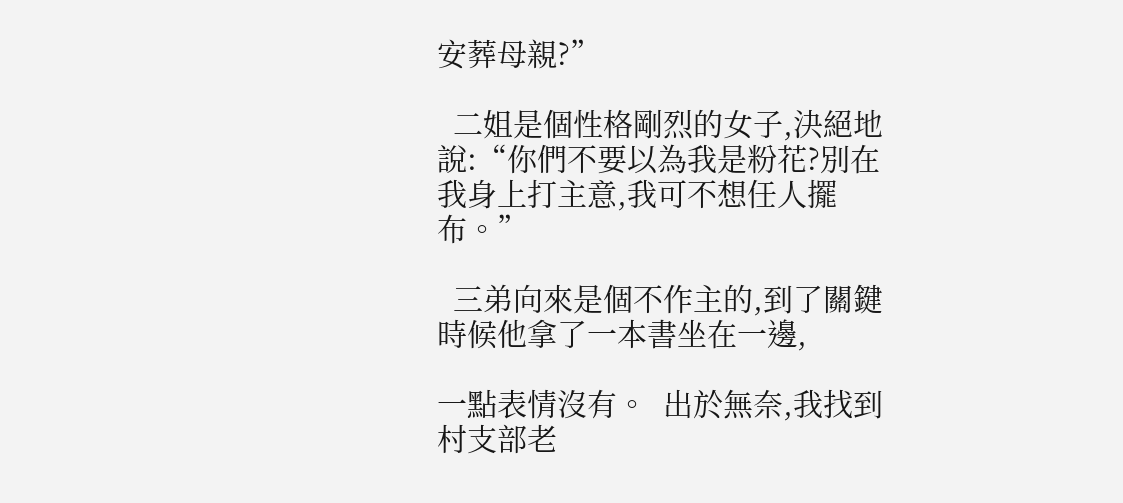安葬母親?”

  二姐是個性格剛烈的女子,決絕地說:“你們不要以為我是粉花?別在我身上打主意,我可不想任人擺布。”

  三弟向來是個不作主的,到了關鍵時候他拿了一本書坐在一邊,

一點表情沒有。  出於無奈,我找到村支部老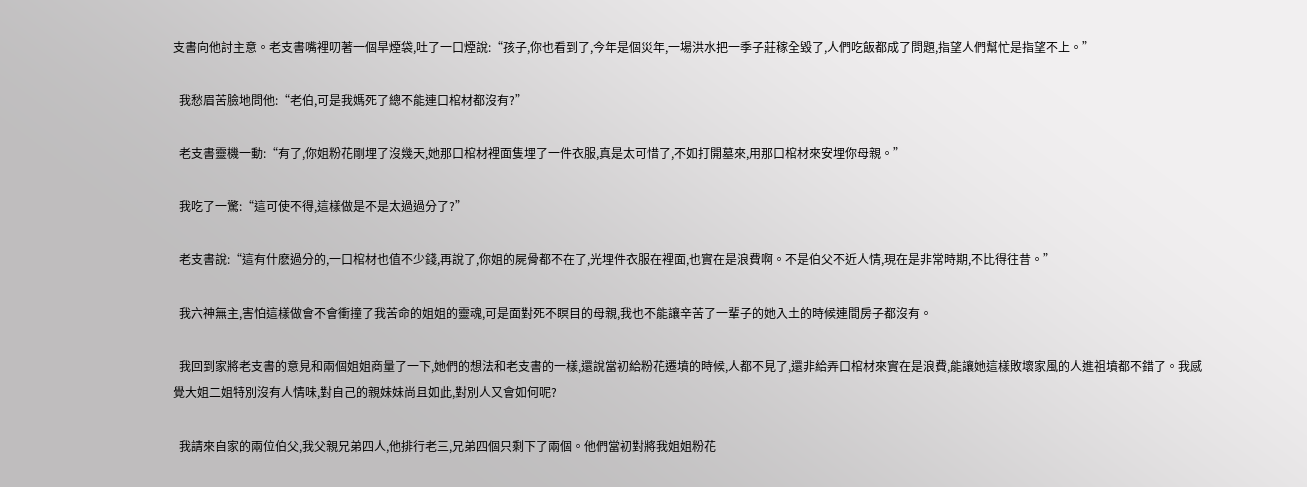支書向他討主意。老支書嘴裡叨著一個旱煙袋,吐了一口煙說:“孩子,你也看到了,今年是個災年,一場洪水把一季子莊稼全毀了,人們吃飯都成了問題,指望人們幫忙是指望不上。”

  我愁眉苦臉地問他:“老伯,可是我媽死了總不能連口棺材都沒有?”

  老支書靈機一動:“有了,你姐粉花剛埋了沒幾天,她那口棺材裡面隻埋了一件衣服,真是太可惜了,不如打開墓來,用那口棺材來安埋你母親。”

  我吃了一驚:“這可使不得,這樣做是不是太過過分了?”

  老支書說:“這有什麽過分的,一口棺材也值不少錢,再說了,你姐的屍骨都不在了,光埋件衣服在裡面,也實在是浪費啊。不是伯父不近人情,現在是非常時期,不比得往昔。”

  我六神無主,害怕這樣做會不會衝撞了我苦命的姐姐的靈魂,可是面對死不瞑目的母親,我也不能讓辛苦了一輩子的她入土的時候連間房子都沒有。

  我回到家將老支書的意見和兩個姐姐商量了一下,她們的想法和老支書的一樣,還說當初給粉花遷墳的時候,人都不見了,還非給弄口棺材來實在是浪費,能讓她這樣敗壞家風的人進祖墳都不錯了。我感覺大姐二姐特別沒有人情味,對自己的親妹妹尚且如此,對別人又會如何呢?

  我請來自家的兩位伯父,我父親兄弟四人,他排行老三,兄弟四個只剩下了兩個。他們當初對將我姐姐粉花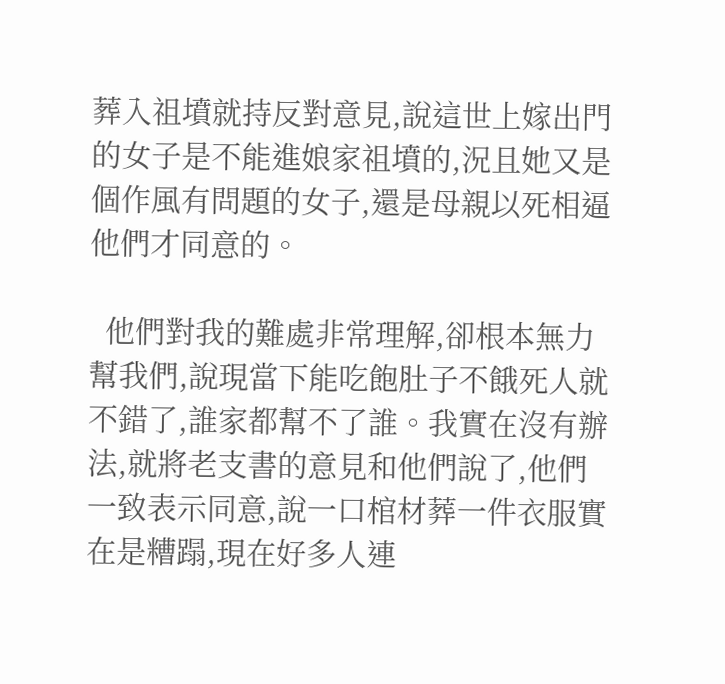葬入祖墳就持反對意見,說這世上嫁出門的女子是不能進娘家祖墳的,況且她又是個作風有問題的女子,還是母親以死相逼他們才同意的。

  他們對我的難處非常理解,卻根本無力幫我們,說現當下能吃飽肚子不餓死人就不錯了,誰家都幫不了誰。我實在沒有辦法,就將老支書的意見和他們說了,他們一致表示同意,說一口棺材葬一件衣服實在是糟蹋,現在好多人連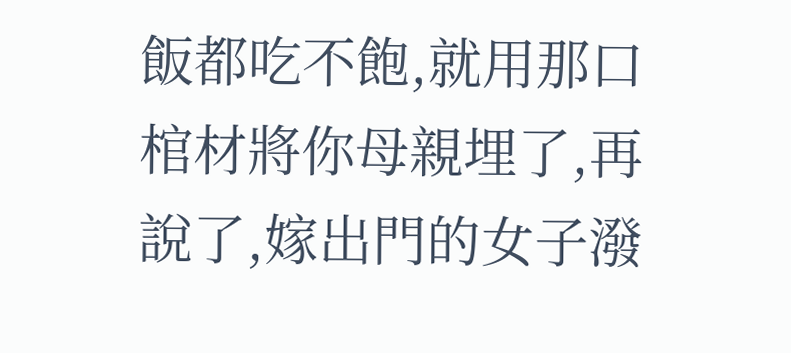飯都吃不飽,就用那口棺材將你母親埋了,再說了,嫁出門的女子潑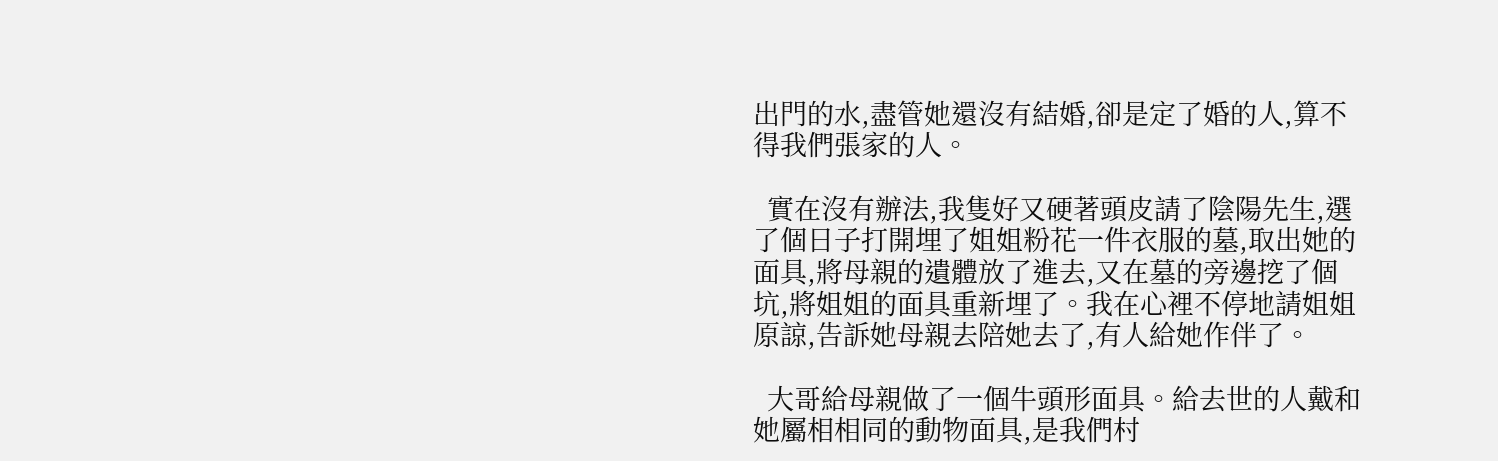出門的水,盡管她還沒有結婚,卻是定了婚的人,算不得我們張家的人。

  實在沒有辦法,我隻好又硬著頭皮請了陰陽先生,選了個日子打開埋了姐姐粉花一件衣服的墓,取出她的面具,將母親的遺體放了進去,又在墓的旁邊挖了個坑,將姐姐的面具重新埋了。我在心裡不停地請姐姐原諒,告訴她母親去陪她去了,有人給她作伴了。

  大哥給母親做了一個牛頭形面具。給去世的人戴和她屬相相同的動物面具,是我們村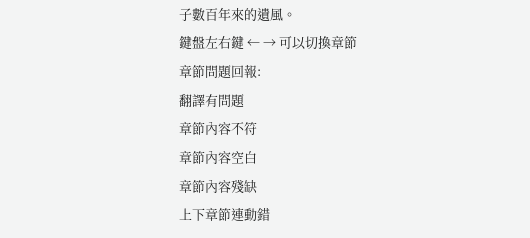子數百年來的遺風。
鍵盤左右鍵 ← → 可以切換章節
章節問題回報:
翻譯有問題
章節內容不符
章節內容空白
章節內容殘缺
上下章節連動錯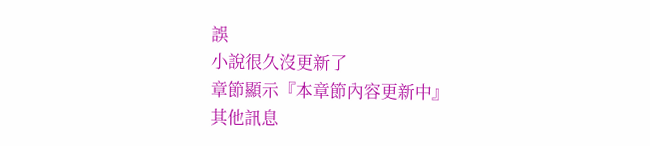誤
小說很久沒更新了
章節顯示『本章節內容更新中』
其他訊息